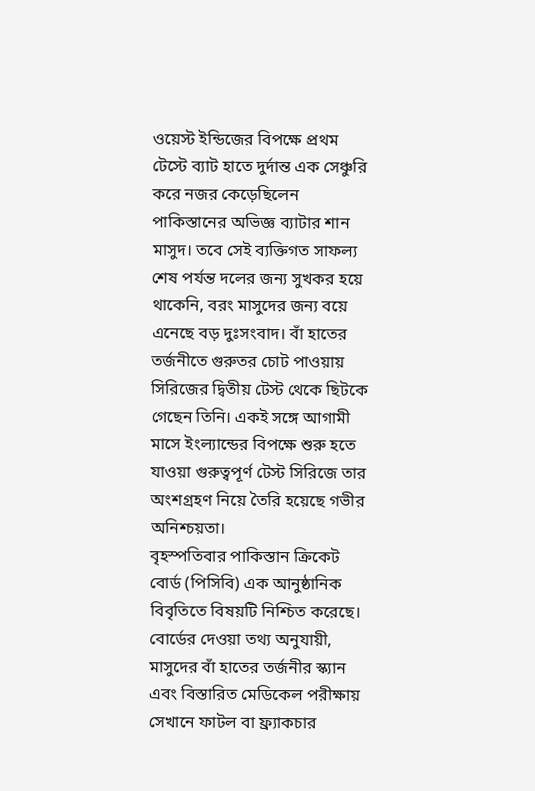ওয়েস্ট ইন্ডিজের বিপক্ষে প্রথম টেস্টে ব্যাট হাতে দুর্দান্ত এক সেঞ্চুরি করে নজর কেড়েছিলেন পাকিস্তানের অভিজ্ঞ ব্যাটার শান মাসুদ। তবে সেই ব্যক্তিগত সাফল্য শেষ পর্যন্ত দলের জন্য সুখকর হয়ে থাকেনি, বরং মাসুদের জন্য বয়ে এনেছে বড় দুঃসংবাদ। বাঁ হাতের তর্জনীতে গুরুতর চোট পাওয়ায় সিরিজের দ্বিতীয় টেস্ট থেকে ছিটকে গেছেন তিনি। একই সঙ্গে আগামী মাসে ইংল্যান্ডের বিপক্ষে শুরু হতে যাওয়া গুরুত্বপূর্ণ টেস্ট সিরিজে তার অংশগ্রহণ নিয়ে তৈরি হয়েছে গভীর অনিশ্চয়তা।
বৃহস্পতিবার পাকিস্তান ক্রিকেট বোর্ড (পিসিবি) এক আনুষ্ঠানিক বিবৃতিতে বিষয়টি নিশ্চিত করেছে। বোর্ডের দেওয়া তথ্য অনুযায়ী, মাসুদের বাঁ হাতের তর্জনীর স্ক্যান এবং বিস্তারিত মেডিকেল পরীক্ষায় সেখানে ফাটল বা ফ্র্যাকচার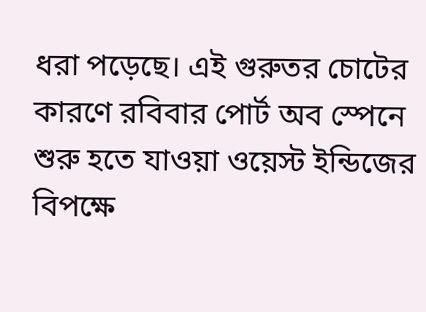ধরা পড়েছে। এই গুরুতর চোটের কারণে রবিবার পোর্ট অব স্পেনে শুরু হতে যাওয়া ওয়েস্ট ইন্ডিজের বিপক্ষে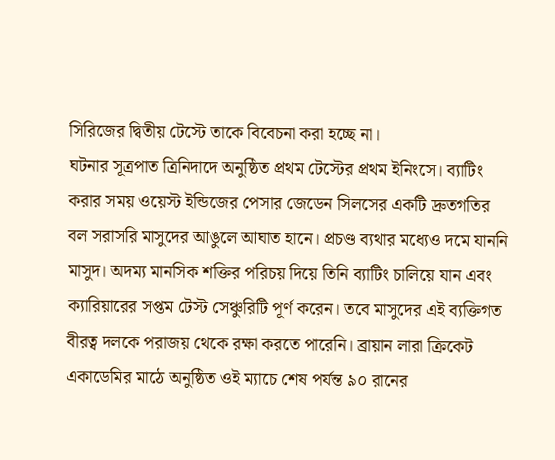সিরিজের দ্বিতীয় টেস্টে তাকে বিবেচনা করা হচ্ছে না।
ঘটনার সূত্রপাত ত্রিনিদাদে অনুষ্ঠিত প্রথম টেস্টের প্রথম ইনিংসে। ব্যাটিং করার সময় ওয়েস্ট ইন্ডিজের পেসার জেডেন সিলসের একটি দ্রুতগতির বল সরাসরি মাসুদের আঙুলে আঘাত হানে। প্রচণ্ড ব্যথার মধ্যেও দমে যাননি মাসুদ। অদম্য মানসিক শক্তির পরিচয় দিয়ে তিনি ব্যাটিং চালিয়ে যান এবং ক্যারিয়ারের সপ্তম টেস্ট সেঞ্চুরিটি পূর্ণ করেন। তবে মাসুদের এই ব্যক্তিগত বীরত্ব দলকে পরাজয় থেকে রক্ষা করতে পারেনি। ব্রায়ান লারা ক্রিকেট একাডেমির মাঠে অনুষ্ঠিত ওই ম্যাচে শেষ পর্যন্ত ৯০ রানের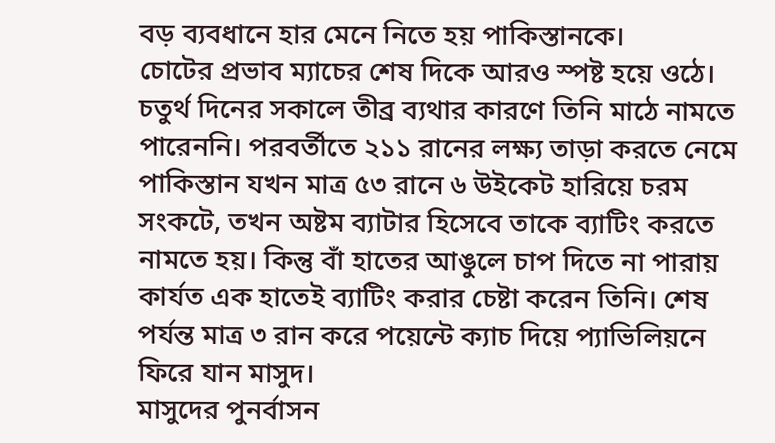বড় ব্যবধানে হার মেনে নিতে হয় পাকিস্তানকে।
চোটের প্রভাব ম্যাচের শেষ দিকে আরও স্পষ্ট হয়ে ওঠে। চতুর্থ দিনের সকালে তীব্র ব্যথার কারণে তিনি মাঠে নামতে পারেননি। পরবর্তীতে ২১১ রানের লক্ষ্য তাড়া করতে নেমে পাকিস্তান যখন মাত্র ৫৩ রানে ৬ উইকেট হারিয়ে চরম সংকটে, তখন অষ্টম ব্যাটার হিসেবে তাকে ব্যাটিং করতে নামতে হয়। কিন্তু বাঁ হাতের আঙুলে চাপ দিতে না পারায় কার্যত এক হাতেই ব্যাটিং করার চেষ্টা করেন তিনি। শেষ পর্যন্ত মাত্র ৩ রান করে পয়েন্টে ক্যাচ দিয়ে প্যাভিলিয়নে ফিরে যান মাসুদ।
মাসুদের পুনর্বাসন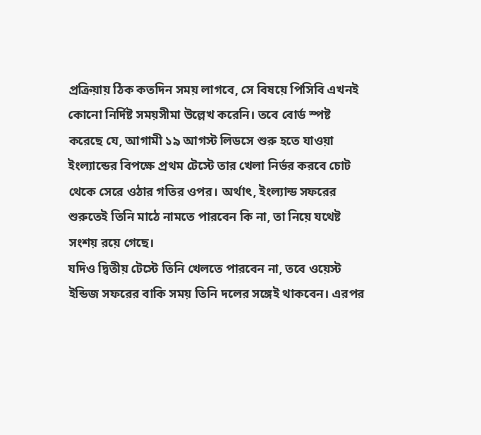প্রক্রিয়ায় ঠিক কতদিন সময় লাগবে, সে বিষয়ে পিসিবি এখনই কোনো নির্দিষ্ট সময়সীমা উল্লেখ করেনি। তবে বোর্ড স্পষ্ট করেছে যে, আগামী ১৯ আগস্ট লিডসে শুরু হতে যাওয়া ইংল্যান্ডের বিপক্ষে প্রথম টেস্টে তার খেলা নির্ভর করবে চোট থেকে সেরে ওঠার গতির ওপর। অর্থাৎ, ইংল্যান্ড সফরের শুরুতেই তিনি মাঠে নামতে পারবেন কি না, তা নিয়ে যথেষ্ট সংশয় রয়ে গেছে।
যদিও দ্বিতীয় টেস্টে তিনি খেলতে পারবেন না, তবে ওয়েস্ট ইন্ডিজ সফরের বাকি সময় তিনি দলের সঙ্গেই থাকবেন। এরপর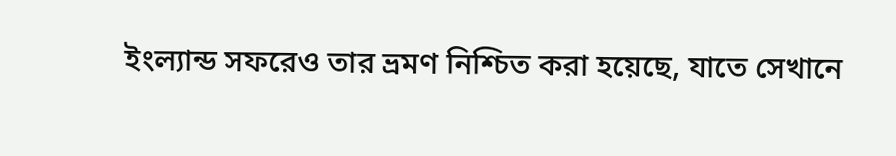ইংল্যান্ড সফরেও তার ভ্রমণ নিশ্চিত করা হয়েছে, যাতে সেখানে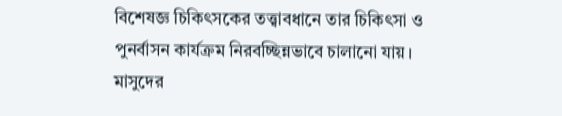বিশেষজ্ঞ চিকিৎসকের তত্ত্বাবধানে তার চিকিৎসা ও পুনর্বাসন কার্যক্রম নিরবচ্ছিন্নভাবে চালানো যায়।
মাসুদের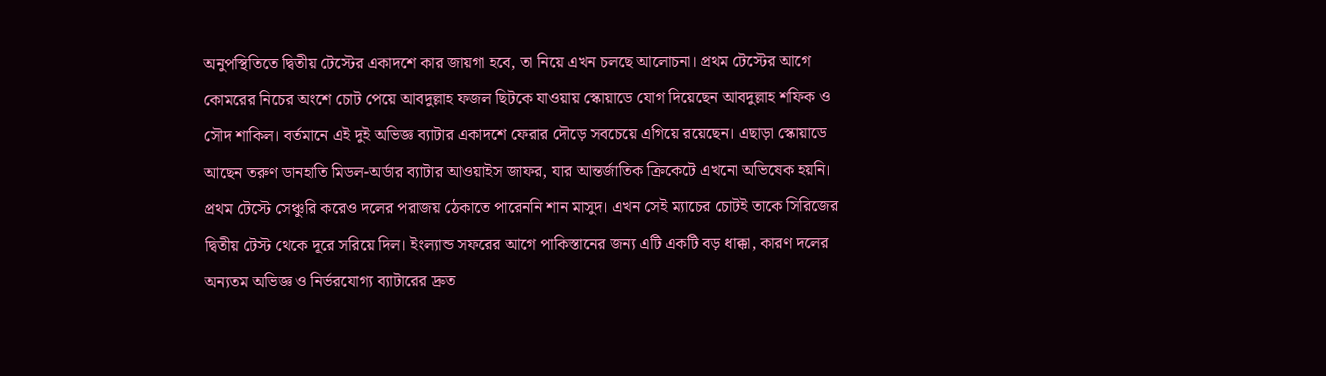অনুপস্থিতিতে দ্বিতীয় টেস্টের একাদশে কার জায়গা হবে, তা নিয়ে এখন চলছে আলোচনা। প্রথম টেস্টের আগে কোমরের নিচের অংশে চোট পেয়ে আবদুল্লাহ ফজল ছিটকে যাওয়ায় স্কোয়াডে যোগ দিয়েছেন আবদুল্লাহ শফিক ও সৌদ শাকিল। বর্তমানে এই দুই অভিজ্ঞ ব্যাটার একাদশে ফেরার দৌড়ে সবচেয়ে এগিয়ে রয়েছেন। এছাড়া স্কোয়াডে আছেন তরুণ ডানহাতি মিডল-অর্ডার ব্যাটার আওয়াইস জাফর, যার আন্তর্জাতিক ক্রিকেটে এখনো অভিষেক হয়নি।
প্রথম টেস্টে সেঞ্চুরি করেও দলের পরাজয় ঠেকাতে পারেননি শান মাসুদ। এখন সেই ম্যাচের চোটই তাকে সিরিজের দ্বিতীয় টেস্ট থেকে দূরে সরিয়ে দিল। ইংল্যান্ড সফরের আগে পাকিস্তানের জন্য এটি একটি বড় ধাক্কা, কারণ দলের অন্যতম অভিজ্ঞ ও নির্ভরযোগ্য ব্যাটারের দ্রুত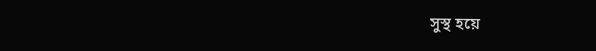সুস্থ হয়ে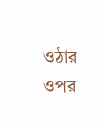ওঠার ওপর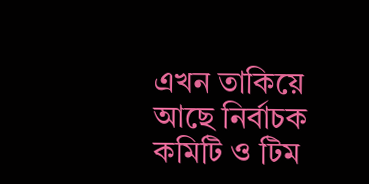এখন তাকিয়ে আছে নির্বাচক কমিটি ও টিম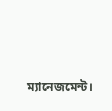ম্যানেজমেন্ট।